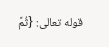قوله تعالى: {ثُمَّ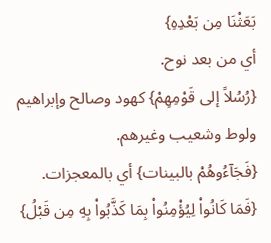بَعَثْنَا مِن بَعْدِهِ}
أي من بعد نوح.
{رُسُلاً إلى قَوْمِهِمْ} كهود وصالح وإبراهيم ولوط وشعيب وغيرهم.
{فَجَآءُوهُمْ بالبينات} أي بالمعجزات.
{فَمَا كَانُواْ لِيُؤْمِنُواْ بِمَا كَذَّبُواْ بِهِ مِن قَبْلُ}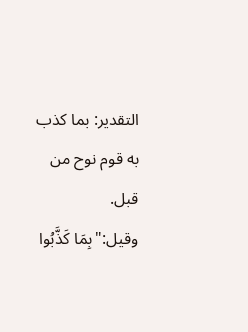التقدير: بما كذب به قوم نوح من قبل.
وقيل:"بِمَا كَذَّبُوا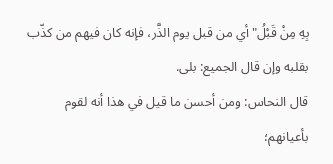بِهِ مِنْ قَبْلُ"أي من قبل يوم الذَّر، فإنه كان فيهم من كذّب بقلبه وإن قال الجميع: بلى.
قال النحاس: ومن أحسن ما قيل في هذا أنه لقوم بأعيانهم؛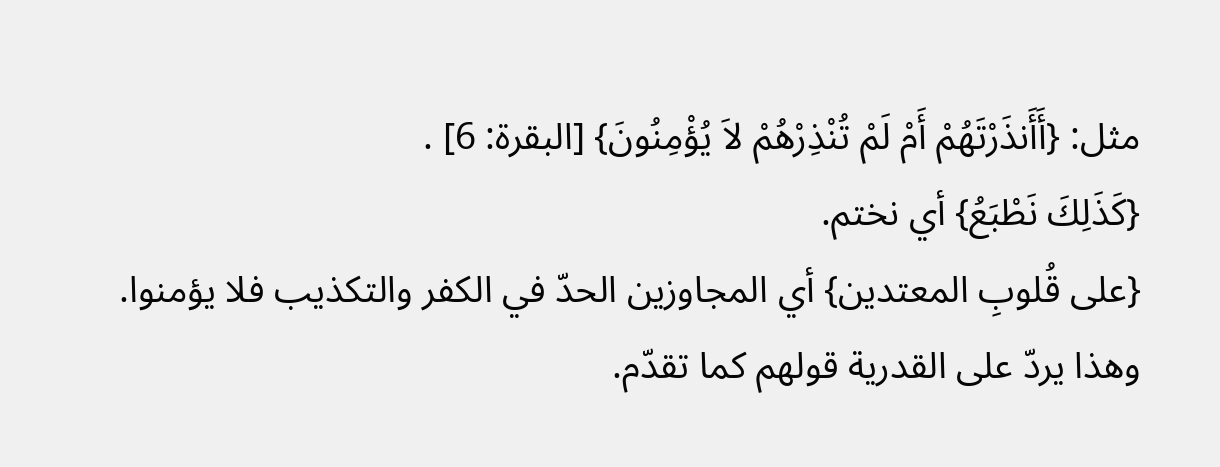مثل: {أَأَنذَرْتَهُمْ أَمْ لَمْ تُنْذِرْهُمْ لاَ يُؤْمِنُونَ} [البقرة: 6] .
{كَذَلِكَ نَطْبَعُ} أي نختم.
{على قُلوبِ المعتدين} أي المجاوزين الحدّ في الكفر والتكذيب فلا يؤمنوا.
وهذا يردّ على القدرية قولهم كما تقدّم.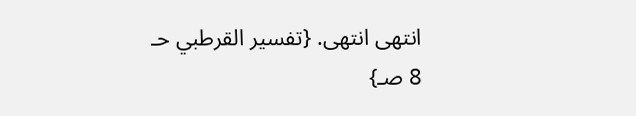انتهى انتهى. {تفسير القرطبي حـ 8 صـ}